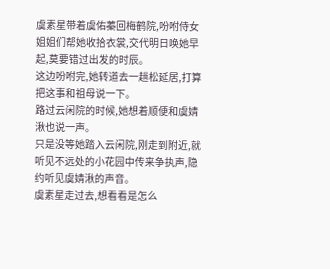虞素星带着虞佑蓁回梅鹤院,吩咐侍女姐姐们帮她收拾衣裳,交代明日唤她早起,莫要错过出发的时辰。
这边吩咐完,她转道去一趟松延居,打算把这事和祖母说一下。
路过云闲院的时候,她想着顺便和虞婧湫也说一声。
只是没等她踏入云闲院,刚走到附近,就听见不远处的小花园中传来争执声,隐约听见虞婧湫的声音。
虞素星走过去,想看看是怎么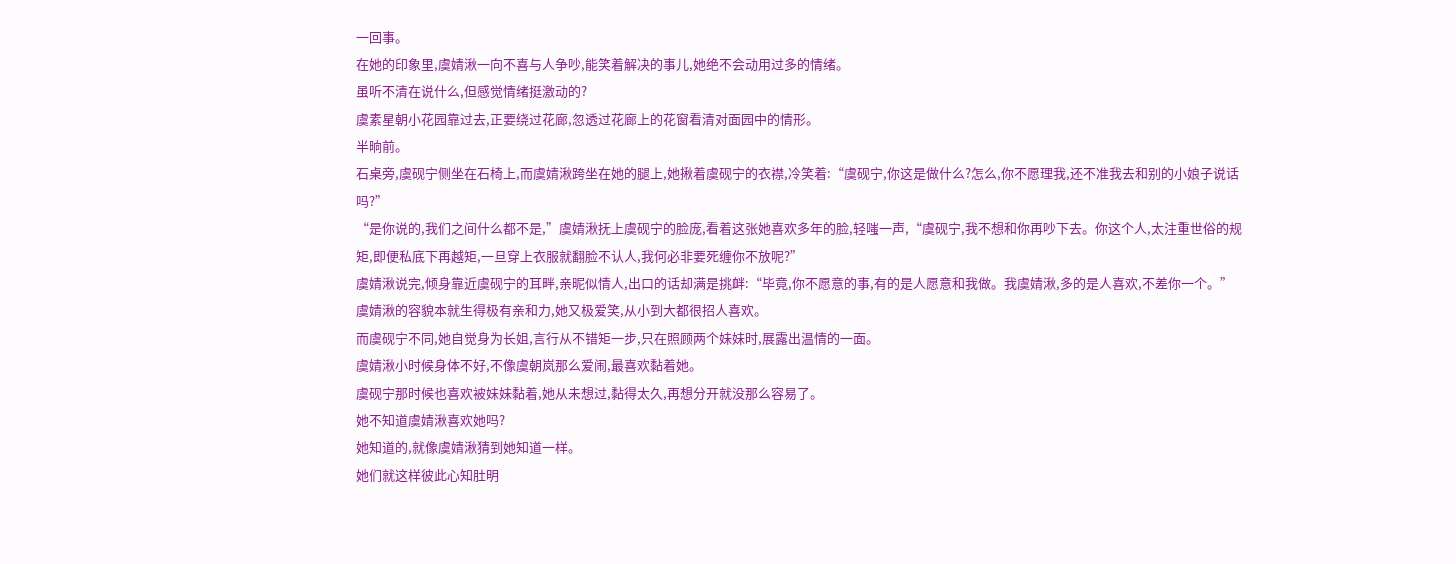一回事。
在她的印象里,虞婧湫一向不喜与人争吵,能笑着解决的事儿,她绝不会动用过多的情绪。
虽听不清在说什么,但感觉情绪挺激动的?
虞素星朝小花园靠过去,正要绕过花廊,忽透过花廊上的花窗看清对面园中的情形。
半晌前。
石桌旁,虞砚宁侧坐在石椅上,而虞婧湫跨坐在她的腿上,她揪着虞砚宁的衣襟,冷笑着:“虞砚宁,你这是做什么?怎么,你不愿理我,还不准我去和别的小娘子说话吗?”
“是你说的,我们之间什么都不是,”虞婧湫抚上虞砚宁的脸庞,看着这张她喜欢多年的脸,轻嗤一声,“虞砚宁,我不想和你再吵下去。你这个人,太注重世俗的规矩,即便私底下再越矩,一旦穿上衣服就翻脸不认人,我何必非要死缠你不放呢?”
虞婧湫说完,倾身靠近虞砚宁的耳畔,亲昵似情人,出口的话却满是挑衅:“毕竟,你不愿意的事,有的是人愿意和我做。我虞婧湫,多的是人喜欢,不差你一个。”
虞婧湫的容貌本就生得极有亲和力,她又极爱笑,从小到大都很招人喜欢。
而虞砚宁不同,她自觉身为长姐,言行从不错矩一步,只在照顾两个妹妹时,展露出温情的一面。
虞婧湫小时候身体不好,不像虞朝岚那么爱闹,最喜欢黏着她。
虞砚宁那时候也喜欢被妹妹黏着,她从未想过,黏得太久,再想分开就没那么容易了。
她不知道虞婧湫喜欢她吗?
她知道的,就像虞婧湫猜到她知道一样。
她们就这样彼此心知肚明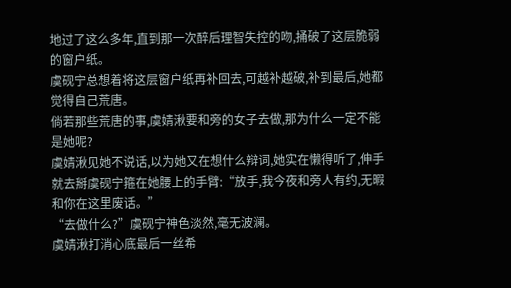地过了这么多年,直到那一次醉后理智失控的吻,捅破了这层脆弱的窗户纸。
虞砚宁总想着将这层窗户纸再补回去,可越补越破,补到最后,她都觉得自己荒唐。
倘若那些荒唐的事,虞婧湫要和旁的女子去做,那为什么一定不能是她呢?
虞婧湫见她不说话,以为她又在想什么辩词,她实在懒得听了,伸手就去掰虞砚宁箍在她腰上的手臂:“放手,我今夜和旁人有约,无暇和你在这里废话。”
“去做什么?”虞砚宁神色淡然,毫无波澜。
虞婧湫打消心底最后一丝希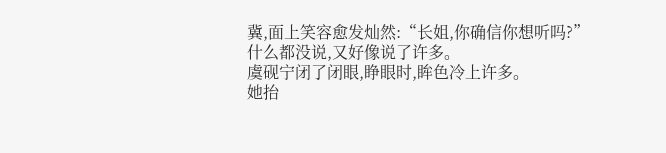冀,面上笑容愈发灿然:“长姐,你确信你想听吗?”
什么都没说,又好像说了许多。
虞砚宁闭了闭眼,睁眼时,眸色冷上许多。
她抬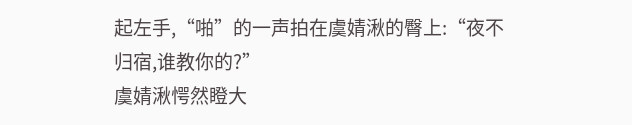起左手,“啪”的一声拍在虞婧湫的臀上:“夜不归宿,谁教你的?”
虞婧湫愕然瞪大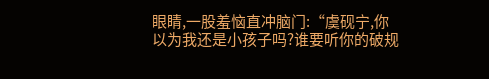眼睛,一股羞恼直冲脑门:“虞砚宁,你以为我还是小孩子吗?谁要听你的破规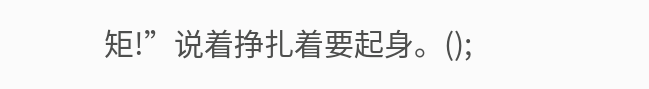矩!”说着挣扎着要起身。();